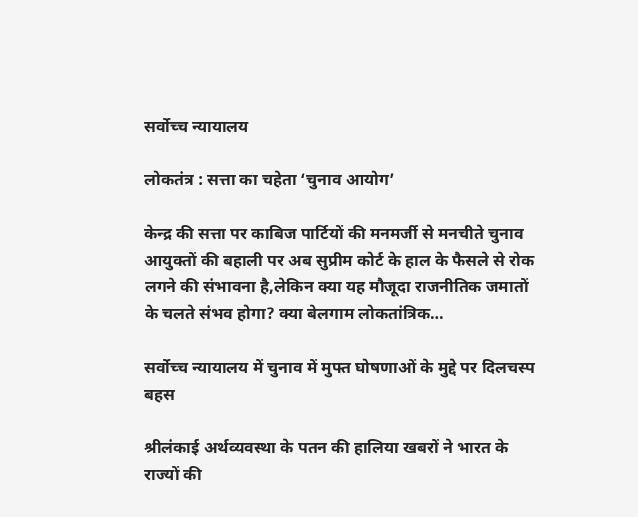सर्वोच्च न्यायालय

लोकतंत्र : सत्ता का चहेता ‘चुनाव आयोग’

केन्द्र की सत्ता पर काबिज पार्टियों की मनमर्जी से मनचीते चुनाव आयुक्तों की बहाली पर अब सुप्रीम कोर्ट के हाल के फैसले से रोक लगने की संभावना है,लेकिन क्या यह मौजूदा राजनीतिक जमातों के चलते संभव होगा? क्या बेलगाम लोकतांत्रिक…

सर्वोच्च न्यायालय में चुनाव में मुफ्त घोषणाओं के मुद्दे पर दिलचस्प बहस

श्रीलंकाई अर्थव्यवस्था के पतन की हालिया खबरों ने भारत के राज्यों की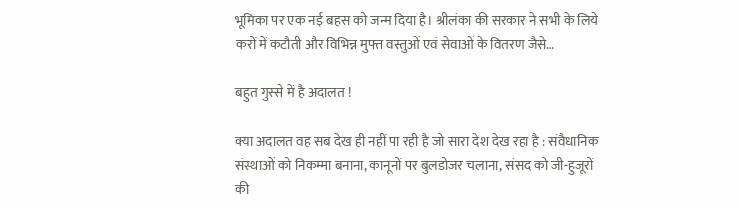भूमिका पर एक नई बहस को जन्म दिया है। श्रीलंका की सरकार ने सभी के लिये करों में कटौती और विभिन्न मुफ्त वस्तुओं एवं सेवाओं के वितरण जैसे…

बहुत गुस्से में है अदालत !

क्या अदालत वह सब देख ही नहीं पा रही है जो सारा देश देख रहा है : संवैधानिक संस्थाओं को निकम्मा बनाना, कानूनों पर बुलडोजर चलाना, संसद को जी-हुजूरों की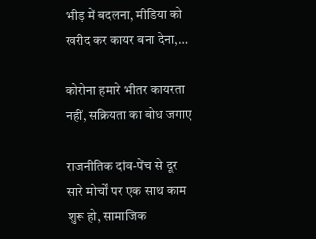भीड़ में बदलना, मीडिया को खरीद कर कायर बना देना,…

कोरोना हमारे भीतर कायरता नहीं, सक्रियता का बोध जगाए

राजनीतिक दांव-पेंच से दूर सारे मोर्चों पर एक साथ काम शुरू हो, सामाजिक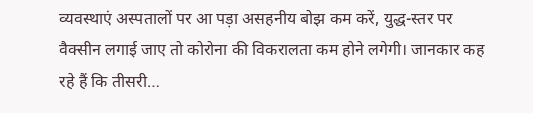व्यवस्थाएं अस्पतालों पर आ पड़ा असहनीय बोझ कम करें, युद्ध-स्तर पर वैक्सीन लगाई जाए तो कोरोना की विकरालता कम होने लगेगी। जानकार कह रहे हैं कि तीसरी…